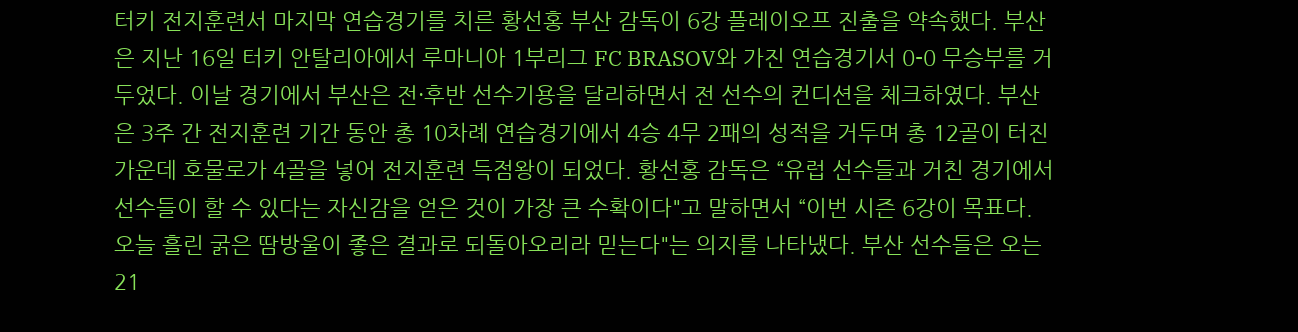터키 전지훈련서 마지막 연습경기를 치른 황선홍 부산 감독이 6강 플레이오프 진출을 약속했다. 부산은 지난 16일 터키 안탈리아에서 루마니아 1부리그 FC BRASOV와 가진 연습경기서 0-0 무승부를 거두었다. 이날 경기에서 부산은 전·후반 선수기용을 달리하면서 전 선수의 컨디션을 체크하였다. 부산은 3주 간 전지훈련 기간 동안 총 10차례 연습경기에서 4승 4무 2패의 성적을 거두며 총 12골이 터진 가운데 호물로가 4골을 넣어 전지훈련 득점왕이 되었다. 황선홍 감독은 “유럽 선수들과 거친 경기에서 선수들이 할 수 있다는 자신감을 얻은 것이 가장 큰 수확이다"고 말하면서 “이번 시즌 6강이 목표다. 오늘 흘린 굵은 땀방울이 좋은 결과로 되돌아오리라 믿는다"는 의지를 나타냈다. 부산 선수들은 오는 21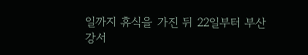일까지 휴식을 가진 뒤 22일부터 부산 강서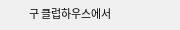구 클럽하우스에서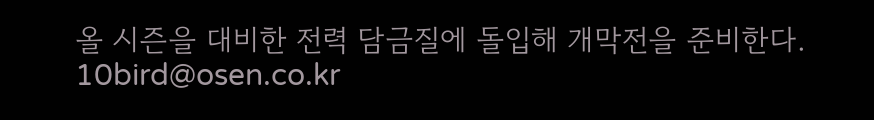올 시즌을 대비한 전력 담금질에 돌입해 개막전을 준비한다. 10bird@osen.co.kr